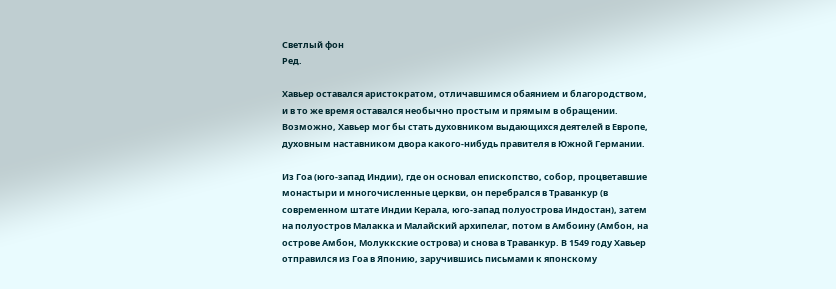Светлый фон
Ред.

Хавьер оставался аристократом, отличавшимся обаянием и благородством, и в то же время оставался необычно простым и прямым в обращении. Возможно, Хавьер мог бы стать духовником выдающихся деятелей в Европе, духовным наставником двора какого-нибудь правителя в Южной Германии.

Из Гоа (юго-запад Индии), где он основал епископство, собор, процветавшие монастыри и многочисленные церкви, он перебрался в Траванкур (в современном штате Индии Керала, юго-запад полуострова Индостан), затем на полуостров Малакка и Малайский архипелаг, потом в Амбоину (Амбон, на острове Амбон, Молуккские острова) и снова в Траванкур. В 1549 году Хавьер отправился из Гоа в Японию, заручившись письмами к японскому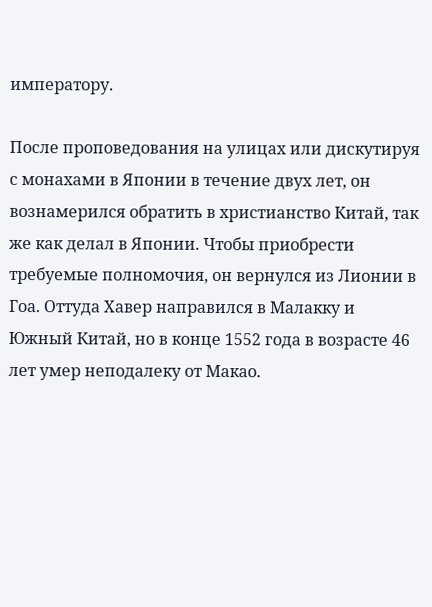императору.

После проповедования на улицах или дискутируя с монахами в Японии в течение двух лет, он вознамерился обратить в христианство Китай, так же как делал в Японии. Чтобы приобрести требуемые полномочия, он вернулся из Лионии в Гоа. Оттуда Хавер направился в Малакку и Южный Китай, но в конце 1552 года в возрасте 46 лет умер неподалеку от Макао.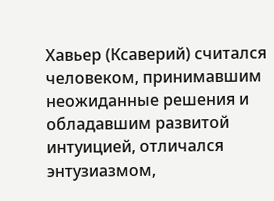Хавьер (Ксаверий) считался человеком, принимавшим неожиданные решения и обладавшим развитой интуицией, отличался энтузиазмом,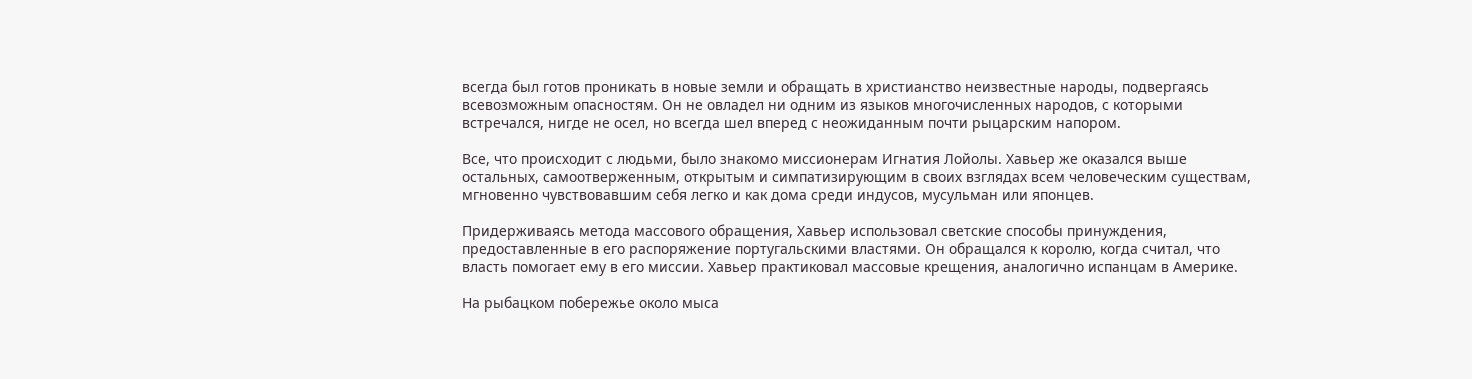всегда был готов проникать в новые земли и обращать в христианство неизвестные народы, подвергаясь всевозможным опасностям. Он не овладел ни одним из языков многочисленных народов, с которыми встречался, нигде не осел, но всегда шел вперед с неожиданным почти рыцарским напором.

Все, что происходит с людьми, было знакомо миссионерам Игнатия Лойолы. Хавьер же оказался выше остальных, самоотверженным, открытым и симпатизирующим в своих взглядах всем человеческим существам, мгновенно чувствовавшим себя легко и как дома среди индусов, мусульман или японцев.

Придерживаясь метода массового обращения, Хавьер использовал светские способы принуждения, предоставленные в его распоряжение португальскими властями. Он обращался к королю, когда считал, что власть помогает ему в его миссии. Хавьер практиковал массовые крещения, аналогично испанцам в Америке.

На рыбацком побережье около мыса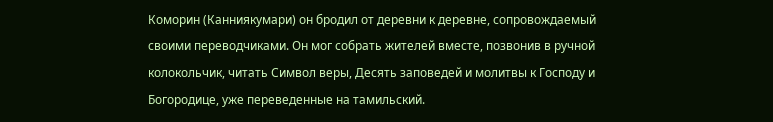Коморин (Канниякумари) он бродил от деревни к деревне, сопровождаемый своими переводчиками. Он мог собрать жителей вместе, позвонив в ручной колокольчик, читать Символ веры, Десять заповедей и молитвы к Господу и Богородице, уже переведенные на тамильский.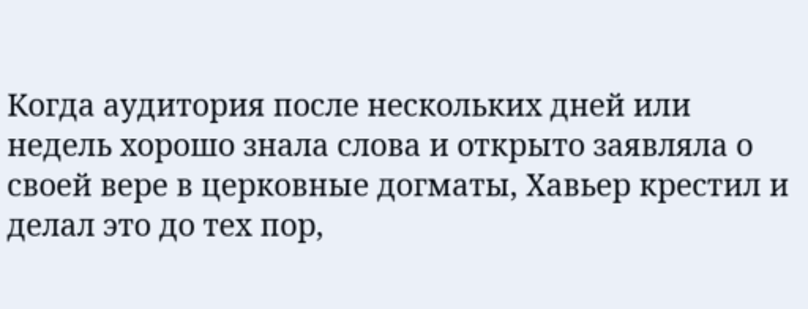Когда аудитория после нескольких дней или недель хорошо знала слова и открыто заявляла о своей вере в церковные догматы, Хавьер крестил и делал это до тех пор,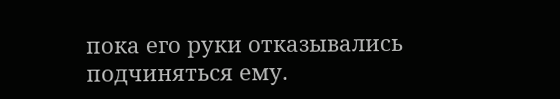пока его руки отказывались подчиняться ему.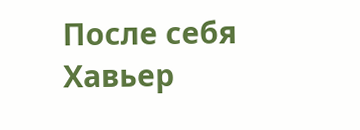После себя Хавьер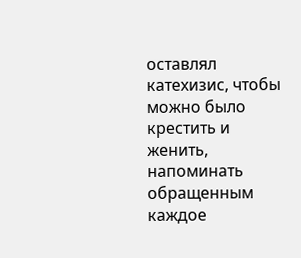оставлял катехизис, чтобы можно было крестить и женить, напоминать обращенным каждое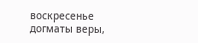воскресенье догматы веры,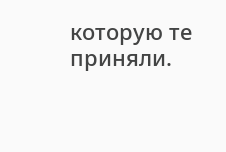которую те приняли.